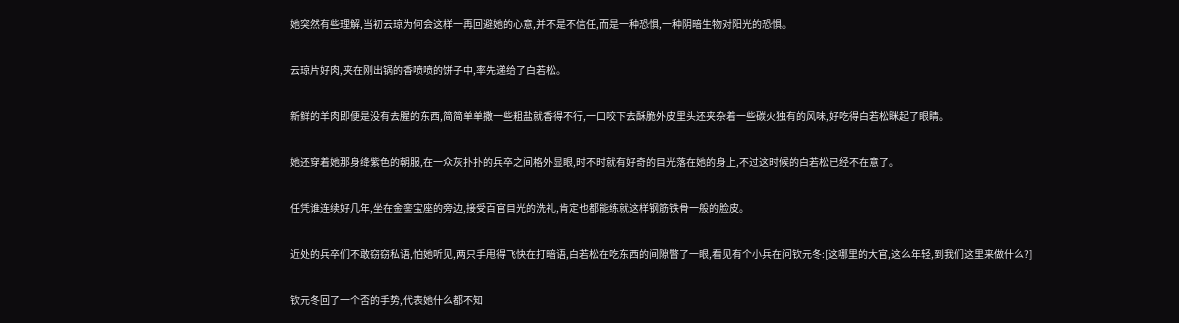她突然有些理解,当初云琼为何会这样一再回避她的心意,并不是不信任,而是一种恐惧,一种阴暗生物对阳光的恐惧。

云琼片好肉,夹在刚出锅的香喷喷的饼子中,率先递给了白若松。

新鲜的羊肉即便是没有去腥的东西,简简单单撒一些粗盐就香得不行,一口咬下去酥脆外皮里头还夹杂着一些碳火独有的风味,好吃得白若松眯起了眼睛。

她还穿着她那身绛紫色的朝服,在一众灰扑扑的兵卒之间格外显眼,时不时就有好奇的目光落在她的身上,不过这时候的白若松已经不在意了。

任凭谁连续好几年,坐在金銮宝座的旁边,接受百官目光的洗礼,肯定也都能练就这样钢筋铁骨一般的脸皮。

近处的兵卒们不敢窃窃私语,怕她听见,两只手甩得飞快在打暗语,白若松在吃东西的间隙瞥了一眼,看见有个小兵在问钦元冬:[这哪里的大官,这么年轻,到我们这里来做什么?]

钦元冬回了一个否的手势,代表她什么都不知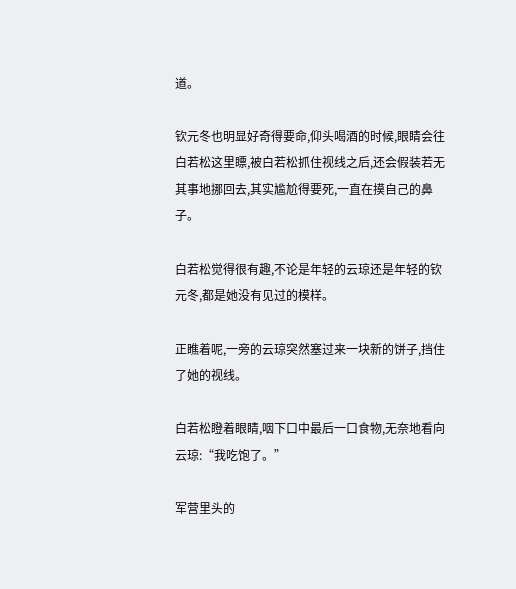道。

钦元冬也明显好奇得要命,仰头喝酒的时候,眼睛会往白若松这里瞟,被白若松抓住视线之后,还会假装若无其事地挪回去,其实尴尬得要死,一直在摸自己的鼻子。

白若松觉得很有趣,不论是年轻的云琼还是年轻的钦元冬,都是她没有见过的模样。

正瞧着呢,一旁的云琼突然塞过来一块新的饼子,挡住了她的视线。

白若松瞪着眼睛,咽下口中最后一口食物,无奈地看向云琼:“我吃饱了。”

军营里头的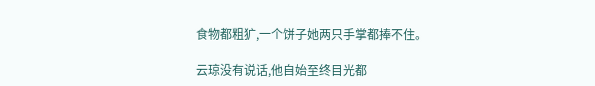食物都粗犷,一个饼子她两只手掌都捧不住。

云琼没有说话,他自始至终目光都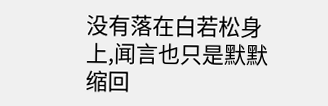没有落在白若松身上,闻言也只是默默缩回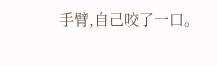手臂,自己咬了一口。